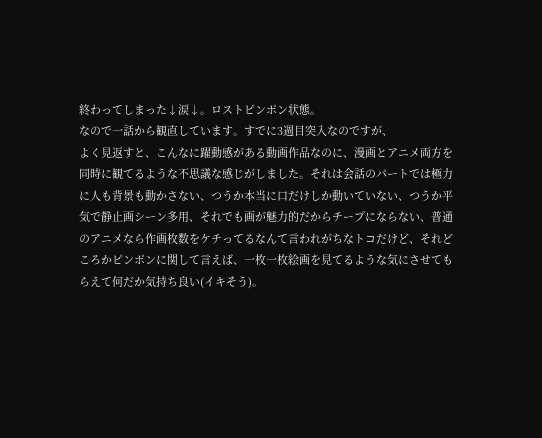終わってしまった↓涙↓。ロストピンポン状態。
なので一話から観直しています。すでに3週目突入なのですが、
よく見返すと、こんなに躍動感がある動画作品なのに、漫画とアニメ両方を同時に観てるような不思議な感じがしました。それは会話のパートでは極力に人も背景も動かさない、つうか本当に口だけしか動いていない、つうか平気で静止画シーン多用、それでも画が魅力的だからチープにならない、普通のアニメなら作画枚数をケチってるなんて言われがちなトコだけど、それどころかピンポンに関して言えば、一枚一枚絵画を見てるような気にさせてもらえて何だか気持ち良い(イキそう)。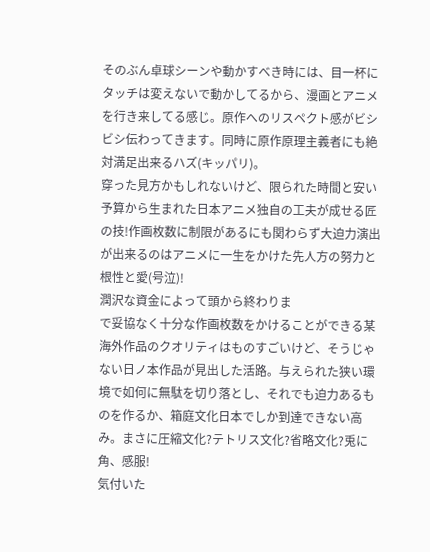そのぶん卓球シーンや動かすべき時には、目一杯にタッチは変えないで動かしてるから、漫画とアニメを行き来してる感じ。原作へのリスペクト感がビシビシ伝わってきます。同時に原作原理主義者にも絶対満足出来るハズ(キッパリ)。
穿った見方かもしれないけど、限られた時間と安い予算から生まれた日本アニメ独自の工夫が成せる匠の技!作画枚数に制限があるにも関わらず大迫力演出が出来るのはアニメに一生をかけた先人方の努力と根性と愛(号泣)!
潤沢な資金によって頭から終わりま
で妥協なく十分な作画枚数をかけることができる某海外作品のクオリティはものすごいけど、そうじゃない日ノ本作品が見出した活路。与えられた狭い環境で如何に無駄を切り落とし、それでも迫力あるものを作るか、箱庭文化日本でしか到達できない高み。まさに圧縮文化?テトリス文化?省略文化?兎に角、感服!
気付いた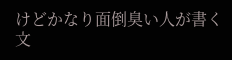けどかなり面倒臭い人が書く文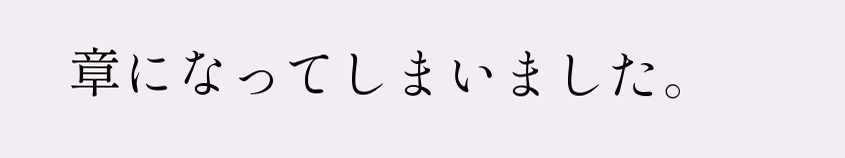章になってしまいました。